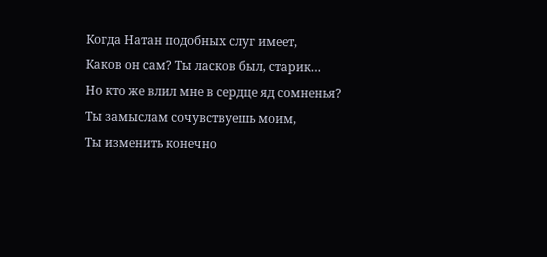Когда Натан подобных слуг имеет,
Каков он сам? Ты ласков был, старик…
Но кто же влил мне в сердце яд сомненья?
Ты замыслам сочувствуешь моим,
Ты изменить конечно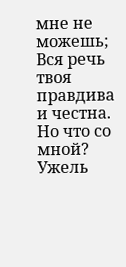мне не можешь;
Вся речь твоя правдива и честна.
Но что со мной? Ужель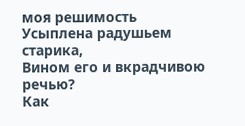моя решимость
Усыплена радушьем старика,
Вином его и вкрадчивою речью?
Как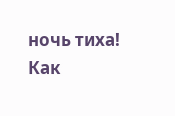ночь тиха! Как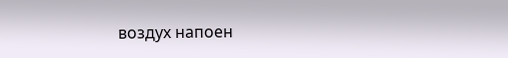воздух напоен